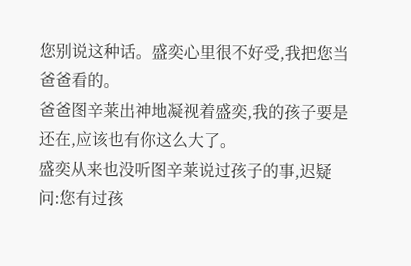您别说这种话。盛奕心里很不好受,我把您当爸爸看的。
爸爸图辛莱出神地凝视着盛奕,我的孩子要是还在,应该也有你这么大了。
盛奕从来也没听图辛莱说过孩子的事,迟疑问:您有过孩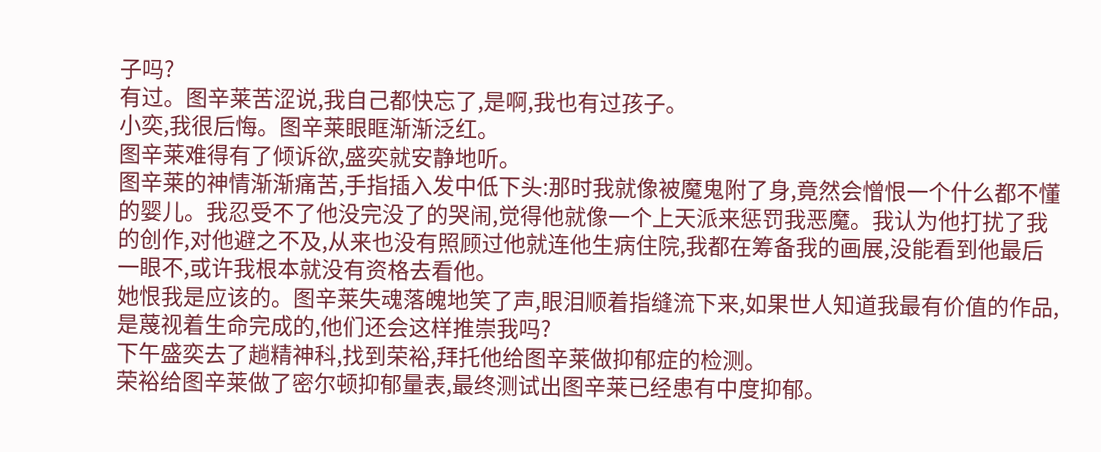子吗?
有过。图辛莱苦涩说,我自己都快忘了,是啊,我也有过孩子。
小奕,我很后悔。图辛莱眼眶渐渐泛红。
图辛莱难得有了倾诉欲,盛奕就安静地听。
图辛莱的神情渐渐痛苦,手指插入发中低下头:那时我就像被魔鬼附了身,竟然会憎恨一个什么都不懂的婴儿。我忍受不了他没完没了的哭闹,觉得他就像一个上天派来惩罚我恶魔。我认为他打扰了我的创作,对他避之不及,从来也没有照顾过他就连他生病住院,我都在筹备我的画展,没能看到他最后一眼不,或许我根本就没有资格去看他。
她恨我是应该的。图辛莱失魂落魄地笑了声,眼泪顺着指缝流下来,如果世人知道我最有价值的作品,是蔑视着生命完成的,他们还会这样推崇我吗?
下午盛奕去了趟精神科,找到荣裕,拜托他给图辛莱做抑郁症的检测。
荣裕给图辛莱做了密尔顿抑郁量表,最终测试出图辛莱已经患有中度抑郁。